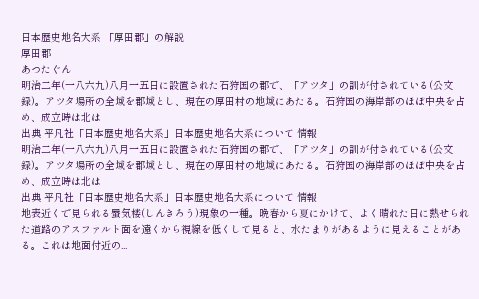日本歴史地名大系 「厚田郡」の解説
厚田郡
あつたぐん
明治二年(一八六九)八月一五日に設置された石狩国の郡で、「アツタ」の訓が付されている(公文録)。アツタ場所の全域を郡域とし、現在の厚田村の地域にあたる。石狩国の海岸部のほぼ中央を占め、成立時は北は
出典 平凡社「日本歴史地名大系」日本歴史地名大系について 情報
明治二年(一八六九)八月一五日に設置された石狩国の郡で、「アツタ」の訓が付されている(公文録)。アツタ場所の全域を郡域とし、現在の厚田村の地域にあたる。石狩国の海岸部のほぼ中央を占め、成立時は北は
出典 平凡社「日本歴史地名大系」日本歴史地名大系について 情報
地表近くで見られる蜃気楼(しんきろう)現象の一種。晩春から夏にかけて、よく晴れた日に熱せられた道路のアスファルト面を遠くから視線を低くして見ると、水たまりがあるように見えることがある。これは地面付近の...